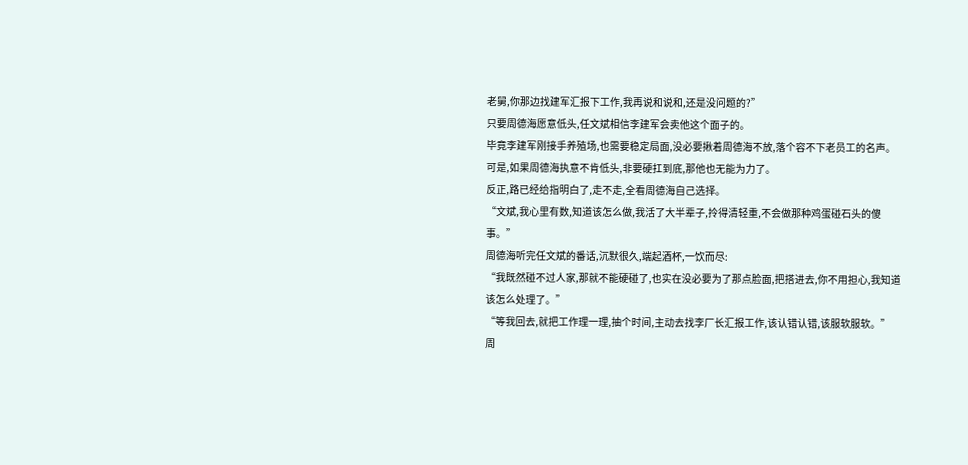老舅,你那边找建军汇报下工作,我再说和说和,还是没问题的?”
只要周德海愿意低头,任文斌相信李建军会卖他这个面子的。
毕竟李建军刚接手养殖场,也需要稳定局面,没必要揪着周德海不放,落个容不下老员工的名声。
可是,如果周德海执意不肯低头,非要硬扛到底,那他也无能为力了。
反正,路已经给指明白了,走不走,全看周德海自己选择。
“文斌,我心里有数,知道该怎么做,我活了大半辈子,拎得清轻重,不会做那种鸡蛋碰石头的傻事。”
周德海听完任文斌的番话,沉默很久,端起酒杯,一饮而尽:
“我既然碰不过人家,那就不能硬碰了,也实在没必要为了那点脸面,把搭进去,你不用担心,我知道该怎么处理了。”
“等我回去,就把工作理一理,抽个时间,主动去找李厂长汇报工作,该认错认错,该服软服软。”
周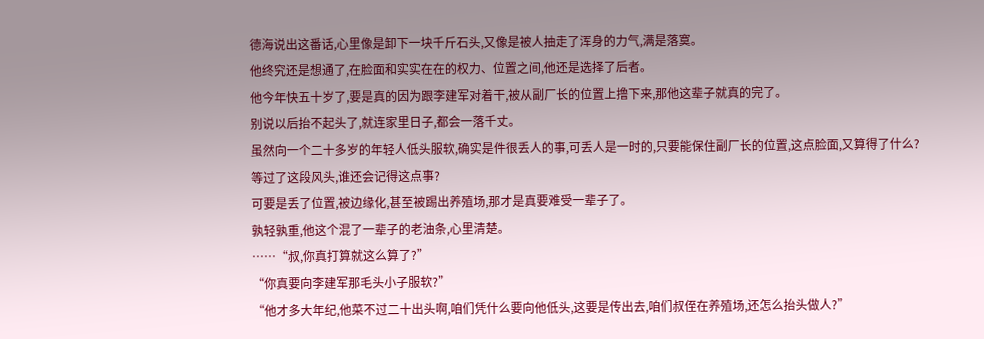德海说出这番话,心里像是卸下一块千斤石头,又像是被人抽走了浑身的力气,满是落寞。
他终究还是想通了,在脸面和实实在在的权力、位置之间,他还是选择了后者。
他今年快五十岁了,要是真的因为跟李建军对着干,被从副厂长的位置上撸下来,那他这辈子就真的完了。
别说以后抬不起头了,就连家里日子,都会一落千丈。
虽然向一个二十多岁的年轻人低头服软,确实是件很丢人的事,可丢人是一时的,只要能保住副厂长的位置,这点脸面,又算得了什么?
等过了这段风头,谁还会记得这点事?
可要是丢了位置,被边缘化,甚至被踢出养殖场,那才是真要难受一辈子了。
孰轻孰重,他这个混了一辈子的老油条,心里清楚。
……“叔,你真打算就这么算了?”
“你真要向李建军那毛头小子服软?”
“他才多大年纪,他菜不过二十出头啊,咱们凭什么要向他低头,这要是传出去,咱们叔侄在养殖场,还怎么抬头做人?”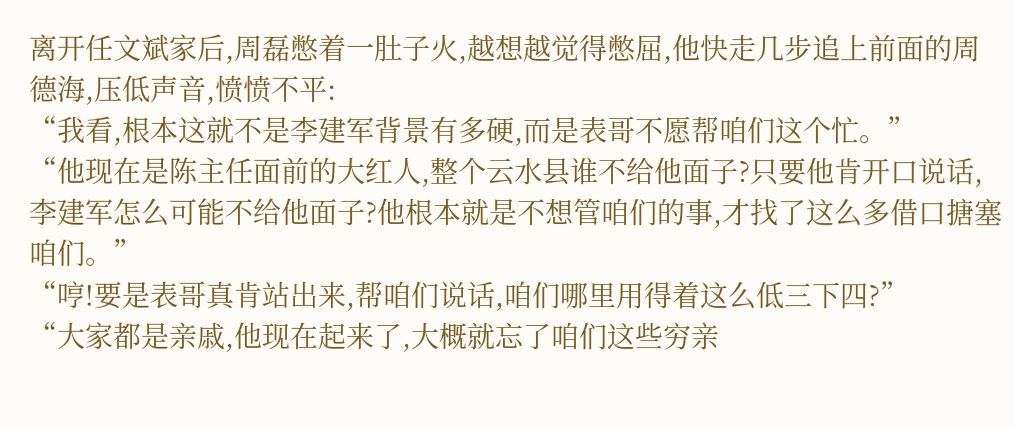离开任文斌家后,周磊憋着一肚子火,越想越觉得憋屈,他快走几步追上前面的周德海,压低声音,愤愤不平:
“我看,根本这就不是李建军背景有多硬,而是表哥不愿帮咱们这个忙。”
“他现在是陈主任面前的大红人,整个云水县谁不给他面子?只要他肯开口说话,李建军怎么可能不给他面子?他根本就是不想管咱们的事,才找了这么多借口搪塞咱们。”
“哼!要是表哥真肯站出来,帮咱们说话,咱们哪里用得着这么低三下四?”
“大家都是亲戚,他现在起来了,大概就忘了咱们这些穷亲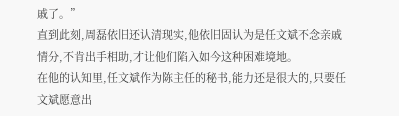戚了。”
直到此刻,周磊依旧还认清现实,他依旧固认为是任文斌不念亲戚情分,不肯出手相助,才让他们陷入如今这种困难境地。
在他的认知里,任文斌作为陈主任的秘书,能力还是很大的,只要任文斌愿意出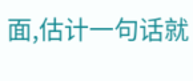面,估计一句话就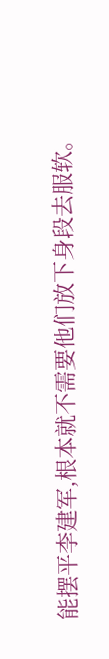能摆平李建军,根本就不需要他们放下身段去服软。